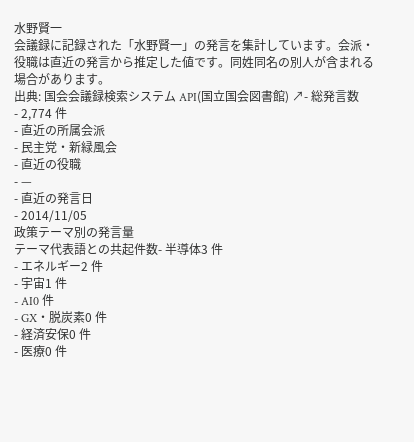水野賢一
会議録に記録された「水野賢一」の発言を集計しています。会派・役職は直近の発言から推定した値です。同姓同名の別人が含まれる場合があります。
出典: 国会会議録検索システム API(国立国会図書館) ↗- 総発言数
- 2,774 件
- 直近の所属会派
- 民主党・新緑風会
- 直近の役職
- —
- 直近の発言日
- 2014/11/05
政策テーマ別の発言量
テーマ代表語との共起件数- 半導体3 件
- エネルギー2 件
- 宇宙1 件
- AI0 件
- GX・脱炭素0 件
- 経済安保0 件
- 医療0 件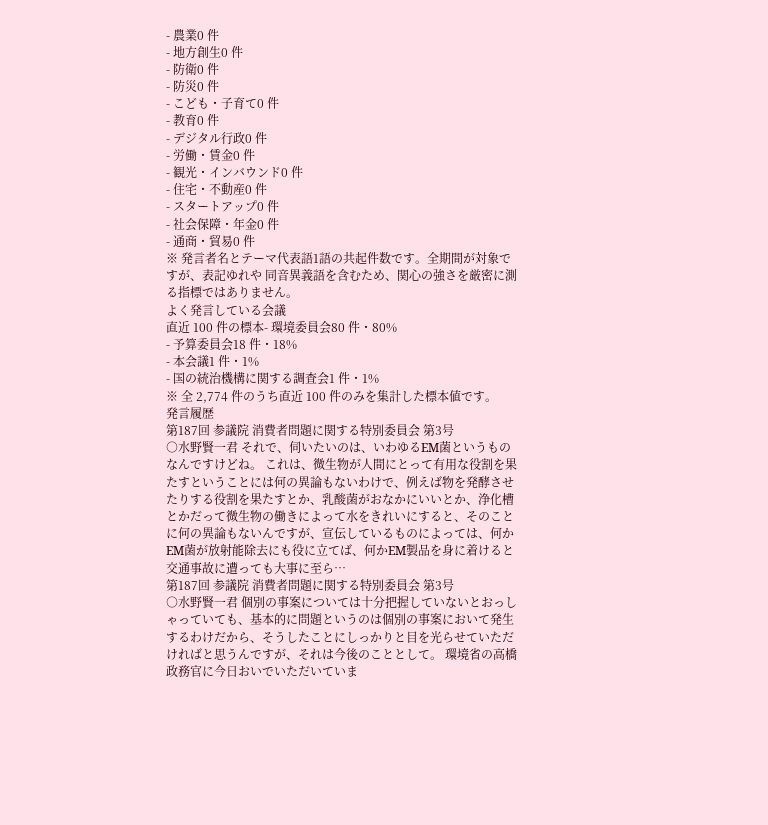- 農業0 件
- 地方創生0 件
- 防衛0 件
- 防災0 件
- こども・子育て0 件
- 教育0 件
- デジタル行政0 件
- 労働・賃金0 件
- 観光・インバウンド0 件
- 住宅・不動産0 件
- スタートアップ0 件
- 社会保障・年金0 件
- 通商・貿易0 件
※ 発言者名とテーマ代表語1語の共起件数です。全期間が対象ですが、表記ゆれや 同音異義語を含むため、関心の強さを厳密に測る指標ではありません。
よく発言している会議
直近 100 件の標本- 環境委員会80 件・80%
- 予算委員会18 件・18%
- 本会議1 件・1%
- 国の統治機構に関する調査会1 件・1%
※ 全 2,774 件のうち直近 100 件のみを集計した標本値です。
発言履歴
第187回 参議院 消費者問題に関する特別委員会 第3号
○水野賢一君 それで、伺いたいのは、いわゆるEM菌というものなんですけどね。 これは、微生物が人間にとって有用な役割を果たすということには何の異論もないわけで、例えば物を発酵させたりする役割を果たすとか、乳酸菌がおなかにいいとか、浄化槽とかだって微生物の働きによって水をきれいにすると、そのことに何の異論もないんですが、宣伝しているものによっては、何かEM菌が放射能除去にも役に立てば、何かEM製品を身に着けると交通事故に遭っても大事に至ら…
第187回 参議院 消費者問題に関する特別委員会 第3号
○水野賢一君 個別の事案については十分把握していないとおっしゃっていても、基本的に問題というのは個別の事案において発生するわけだから、そうしたことにしっかりと目を光らせていただければと思うんですが、それは今後のこととして。 環境省の高橋政務官に今日おいでいただいていま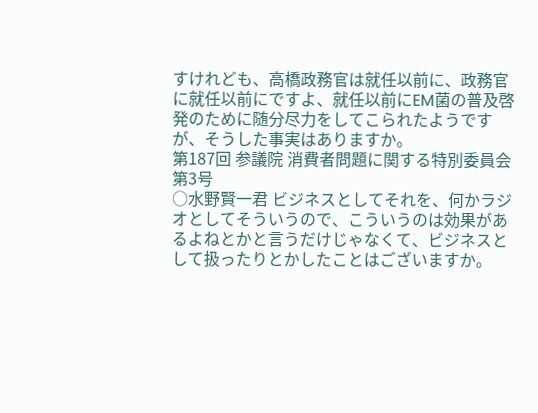すけれども、高橋政務官は就任以前に、政務官に就任以前にですよ、就任以前にEM菌の普及啓発のために随分尽力をしてこられたようですが、そうした事実はありますか。
第187回 参議院 消費者問題に関する特別委員会 第3号
○水野賢一君 ビジネスとしてそれを、何かラジオとしてそういうので、こういうのは効果があるよねとかと言うだけじゃなくて、ビジネスとして扱ったりとかしたことはございますか。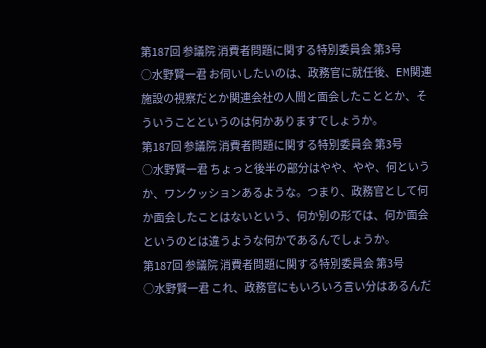第187回 参議院 消費者問題に関する特別委員会 第3号
○水野賢一君 お伺いしたいのは、政務官に就任後、EM関連施設の視察だとか関連会社の人間と面会したこととか、そういうことというのは何かありますでしょうか。
第187回 参議院 消費者問題に関する特別委員会 第3号
○水野賢一君 ちょっと後半の部分はやや、やや、何というか、ワンクッションあるような。つまり、政務官として何か面会したことはないという、何か別の形では、何か面会というのとは違うような何かであるんでしょうか。
第187回 参議院 消費者問題に関する特別委員会 第3号
○水野賢一君 これ、政務官にもいろいろ言い分はあるんだ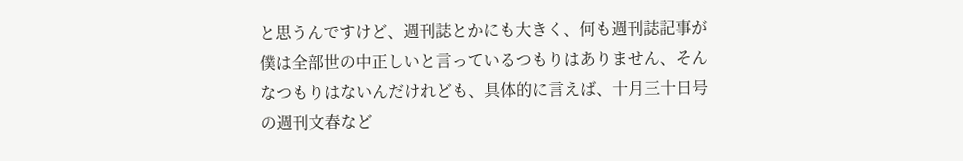と思うんですけど、週刊誌とかにも大きく、何も週刊誌記事が僕は全部世の中正しいと言っているつもりはありません、そんなつもりはないんだけれども、具体的に言えば、十月三十日号の週刊文春など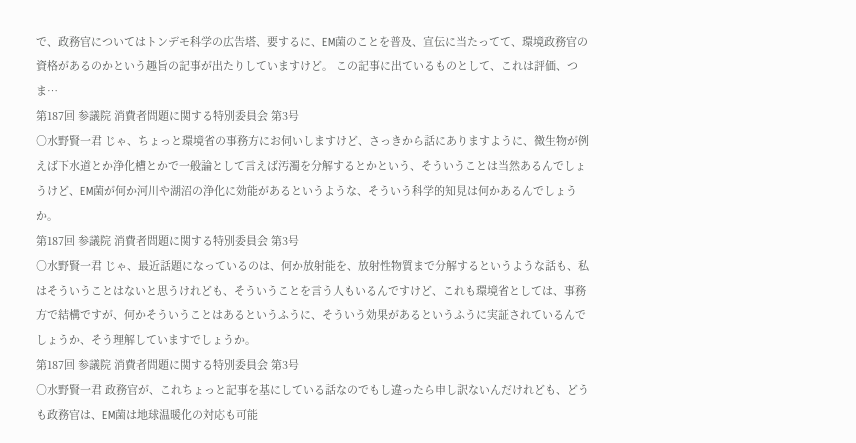で、政務官についてはトンデモ科学の広告塔、要するに、EM菌のことを普及、宣伝に当たってて、環境政務官の資格があるのかという趣旨の記事が出たりしていますけど。 この記事に出ているものとして、これは評価、つま…
第187回 参議院 消費者問題に関する特別委員会 第3号
○水野賢一君 じゃ、ちょっと環境省の事務方にお伺いしますけど、さっきから話にありますように、微生物が例えば下水道とか浄化槽とかで一般論として言えば汚濁を分解するとかという、そういうことは当然あるんでしょうけど、EM菌が何か河川や湖沼の浄化に効能があるというような、そういう科学的知見は何かあるんでしょうか。
第187回 参議院 消費者問題に関する特別委員会 第3号
○水野賢一君 じゃ、最近話題になっているのは、何か放射能を、放射性物質まで分解するというような話も、私はそういうことはないと思うけれども、そういうことを言う人もいるんですけど、これも環境省としては、事務方で結構ですが、何かそういうことはあるというふうに、そういう効果があるというふうに実証されているんでしょうか、そう理解していますでしょうか。
第187回 参議院 消費者問題に関する特別委員会 第3号
○水野賢一君 政務官が、これちょっと記事を基にしている話なのでもし違ったら申し訳ないんだけれども、どうも政務官は、EM菌は地球温暖化の対応も可能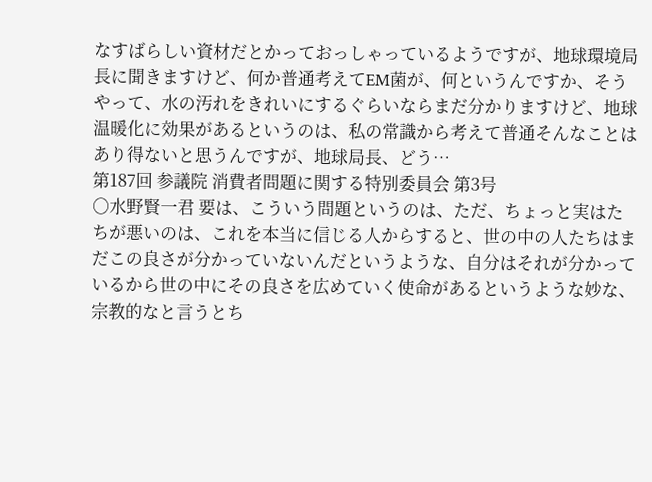なすばらしい資材だとかっておっしゃっているようですが、地球環境局長に聞きますけど、何か普通考えてEM菌が、何というんですか、そうやって、水の汚れをきれいにするぐらいならまだ分かりますけど、地球温暖化に効果があるというのは、私の常識から考えて普通そんなことはあり得ないと思うんですが、地球局長、どう…
第187回 参議院 消費者問題に関する特別委員会 第3号
○水野賢一君 要は、こういう問題というのは、ただ、ちょっと実はたちが悪いのは、これを本当に信じる人からすると、世の中の人たちはまだこの良さが分かっていないんだというような、自分はそれが分かっているから世の中にその良さを広めていく使命があるというような妙な、宗教的なと言うとち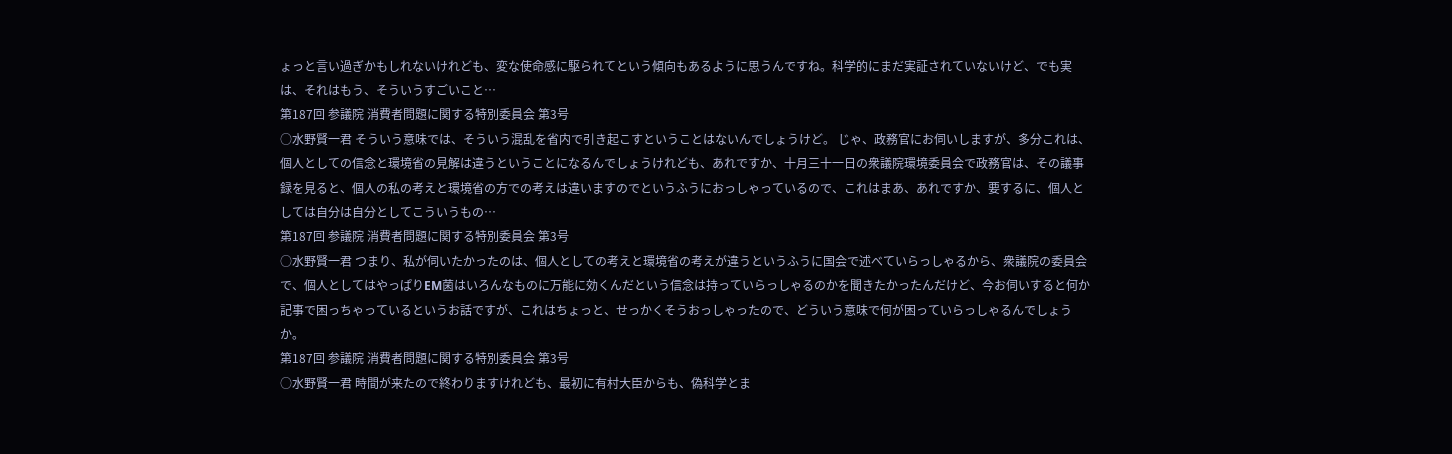ょっと言い過ぎかもしれないけれども、変な使命感に駆られてという傾向もあるように思うんですね。科学的にまだ実証されていないけど、でも実は、それはもう、そういうすごいこと…
第187回 参議院 消費者問題に関する特別委員会 第3号
○水野賢一君 そういう意味では、そういう混乱を省内で引き起こすということはないんでしょうけど。 じゃ、政務官にお伺いしますが、多分これは、個人としての信念と環境省の見解は違うということになるんでしょうけれども、あれですか、十月三十一日の衆議院環境委員会で政務官は、その議事録を見ると、個人の私の考えと環境省の方での考えは違いますのでというふうにおっしゃっているので、これはまあ、あれですか、要するに、個人としては自分は自分としてこういうもの…
第187回 参議院 消費者問題に関する特別委員会 第3号
○水野賢一君 つまり、私が伺いたかったのは、個人としての考えと環境省の考えが違うというふうに国会で述べていらっしゃるから、衆議院の委員会で、個人としてはやっぱりEM菌はいろんなものに万能に効くんだという信念は持っていらっしゃるのかを聞きたかったんだけど、今お伺いすると何か記事で困っちゃっているというお話ですが、これはちょっと、せっかくそうおっしゃったので、どういう意味で何が困っていらっしゃるんでしょうか。
第187回 参議院 消費者問題に関する特別委員会 第3号
○水野賢一君 時間が来たので終わりますけれども、最初に有村大臣からも、偽科学とま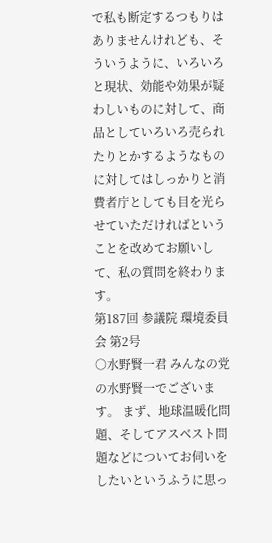で私も断定するつもりはありませんけれども、そういうように、いろいろと現状、効能や効果が疑わしいものに対して、商品としていろいろ売られたりとかするようなものに対してはしっかりと消費者庁としても目を光らせていただければということを改めてお願いして、私の質問を終わります。
第187回 参議院 環境委員会 第2号
○水野賢一君 みんなの党の水野賢一でございます。 まず、地球温暖化問題、そしてアスベスト問題などについてお伺いをしたいというふうに思っ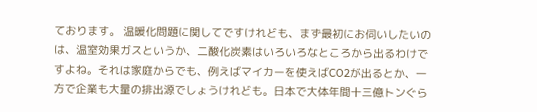ております。 温暖化問題に関してですけれども、まず最初にお伺いしたいのは、温室効果ガスというか、二酸化炭素はいろいろなところから出るわけですよね。それは家庭からでも、例えばマイカーを使えばCO2が出るとか、一方で企業も大量の排出源でしょうけれども。日本で大体年間十三億トンぐら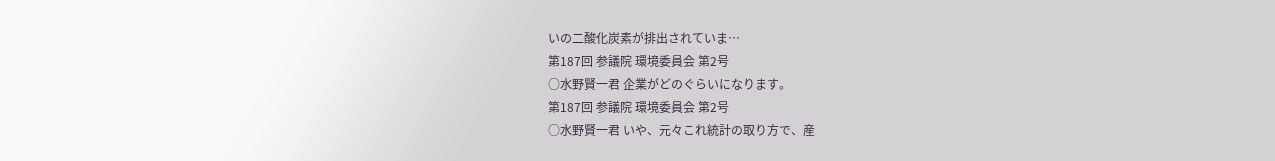いの二酸化炭素が排出されていま…
第187回 参議院 環境委員会 第2号
○水野賢一君 企業がどのぐらいになります。
第187回 参議院 環境委員会 第2号
○水野賢一君 いや、元々これ統計の取り方で、産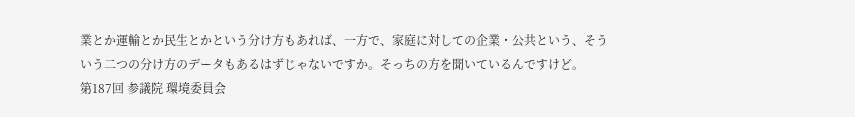業とか運輸とか民生とかという分け方もあれば、一方で、家庭に対しての企業・公共という、そういう二つの分け方のデータもあるはずじゃないですか。そっちの方を聞いているんですけど。
第187回 参議院 環境委員会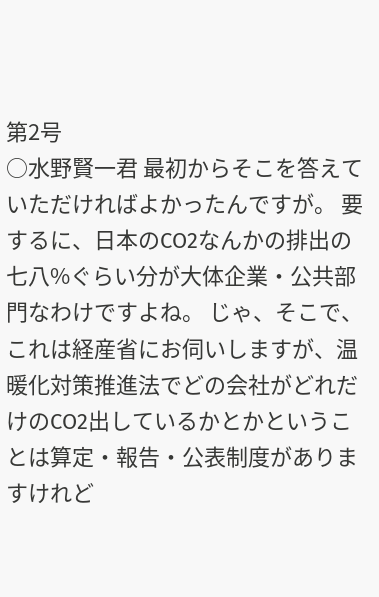第2号
○水野賢一君 最初からそこを答えていただければよかったんですが。 要するに、日本のCO2なんかの排出の七八%ぐらい分が大体企業・公共部門なわけですよね。 じゃ、そこで、これは経産省にお伺いしますが、温暖化対策推進法でどの会社がどれだけのCO2出しているかとかということは算定・報告・公表制度がありますけれど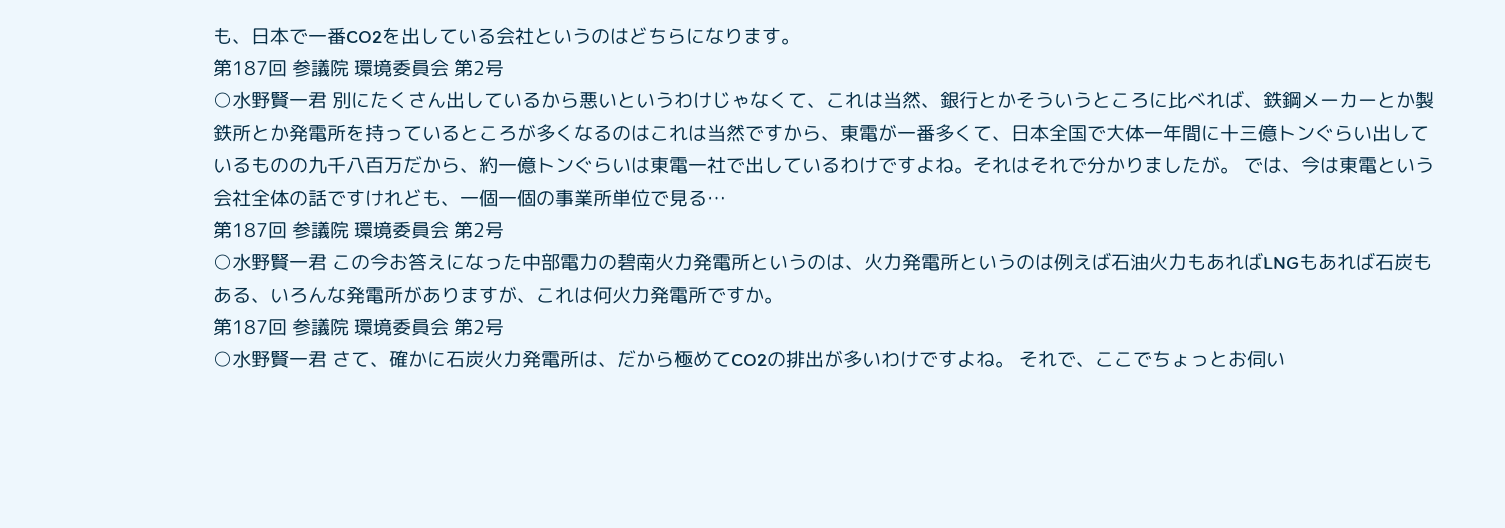も、日本で一番CO2を出している会社というのはどちらになります。
第187回 参議院 環境委員会 第2号
○水野賢一君 別にたくさん出しているから悪いというわけじゃなくて、これは当然、銀行とかそういうところに比べれば、鉄鋼メーカーとか製鉄所とか発電所を持っているところが多くなるのはこれは当然ですから、東電が一番多くて、日本全国で大体一年間に十三億トンぐらい出しているものの九千八百万だから、約一億トンぐらいは東電一社で出しているわけですよね。それはそれで分かりましたが。 では、今は東電という会社全体の話ですけれども、一個一個の事業所単位で見る…
第187回 参議院 環境委員会 第2号
○水野賢一君 この今お答えになった中部電力の碧南火力発電所というのは、火力発電所というのは例えば石油火力もあればLNGもあれば石炭もある、いろんな発電所がありますが、これは何火力発電所ですか。
第187回 参議院 環境委員会 第2号
○水野賢一君 さて、確かに石炭火力発電所は、だから極めてCO2の排出が多いわけですよね。 それで、ここでちょっとお伺い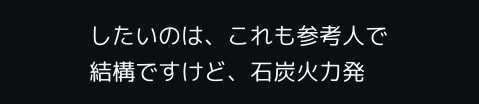したいのは、これも参考人で結構ですけど、石炭火力発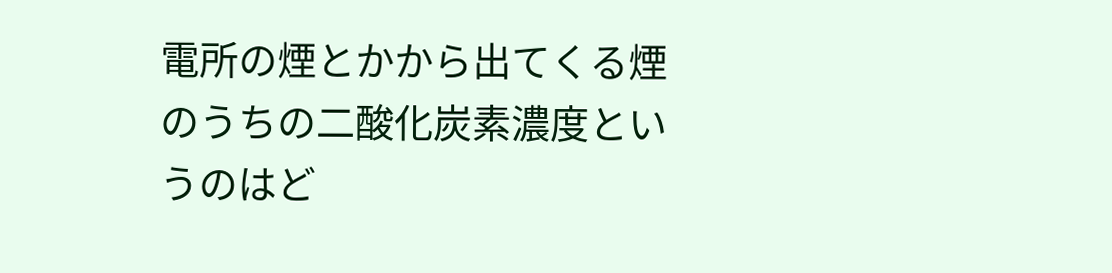電所の煙とかから出てくる煙のうちの二酸化炭素濃度というのはど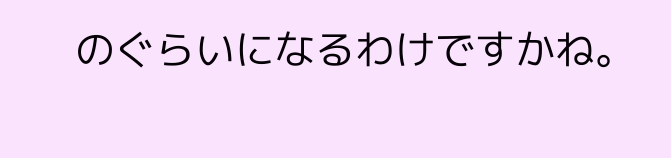のぐらいになるわけですかね。